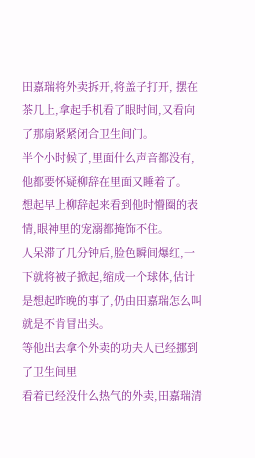田嘉瑞将外卖拆开,将盖子打开, 摆在茶几上,拿起手机看了眼时间,又看向了那扇紧紧闭合卫生间门。
半个小时候了,里面什么声音都没有,他都要怀疑柳辞在里面又睡着了。
想起早上柳辞起来看到他时懵圈的表情,眼神里的宠溺都掩饰不住。
人呆滞了几分钟后,脸色瞬间爆红,一下就将被子掀起,缩成一个球体,估计是想起昨晚的事了,仍由田嘉瑞怎么叫就是不肯冒出头。
等他出去拿个外卖的功夫人已经挪到了卫生间里
看着已经没什么热气的外卖,田嘉瑞清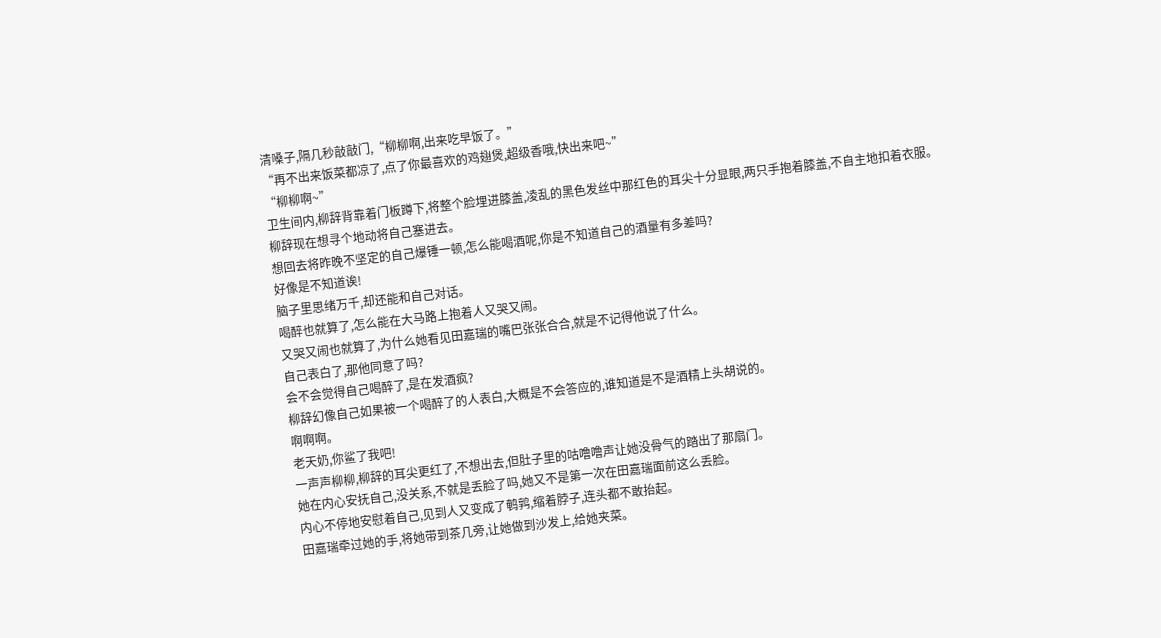清嗓子,隔几秒敲敲门,“柳柳啊,出来吃早饭了。”
“再不出来饭菜都凉了,点了你最喜欢的鸡翅煲,超级香哦,快出来吧~”
“柳柳啊~”
卫生间内,柳辞背靠着门板蹲下,将整个脸埋进膝盖,凌乱的黑色发丝中那红色的耳尖十分显眼,两只手抱着膝盖,不自主地扣着衣服。
柳辞现在想寻个地动将自己塞进去。
想回去将昨晚不坚定的自己爆锤一顿,怎么能喝酒呢,你是不知道自己的酒量有多差吗?
好像是不知道诶!
脑子里思绪万千,却还能和自己对话。
喝醉也就算了,怎么能在大马路上抱着人又哭又闹。
又哭又闹也就算了,为什么她看见田嘉瑞的嘴巴张张合合,就是不记得他说了什么。
自己表白了,那他同意了吗?
会不会觉得自己喝醉了,是在发酒疯?
柳辞幻像自己如果被一个喝醉了的人表白,大概是不会答应的,谁知道是不是酒精上头胡说的。
啊啊啊。
老天奶,你鲨了我吧!
一声声柳柳,柳辞的耳尖更红了,不想出去,但肚子里的咕噜噜声让她没骨气的踏出了那扇门。
她在内心安抚自己,没关系,不就是丢脸了吗,她又不是第一次在田嘉瑞面前这么丢脸。
内心不停地安慰着自己,见到人又变成了鹌鹑,缩着脖子,连头都不敢抬起。
田嘉瑞牵过她的手,将她带到茶几旁,让她做到沙发上,给她夹菜。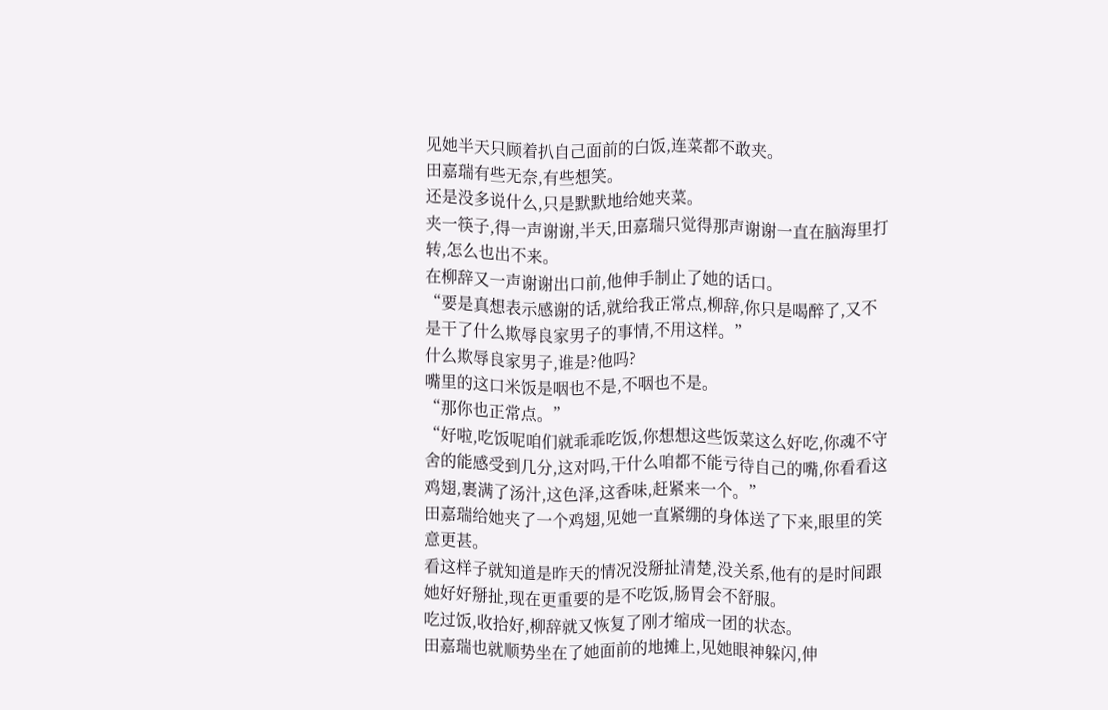见她半天只顾着扒自己面前的白饭,连菜都不敢夹。
田嘉瑞有些无奈,有些想笑。
还是没多说什么,只是默默地给她夹菜。
夹一筷子,得一声谢谢,半天,田嘉瑞只觉得那声谢谢一直在脑海里打转,怎么也出不来。
在柳辞又一声谢谢出口前,他伸手制止了她的话口。
“要是真想表示感谢的话,就给我正常点,柳辞,你只是喝醉了,又不是干了什么欺辱良家男子的事情,不用这样。”
什么欺辱良家男子,谁是?他吗?
嘴里的这口米饭是咽也不是,不咽也不是。
“那你也正常点。”
“好啦,吃饭呢咱们就乖乖吃饭,你想想这些饭菜这么好吃,你魂不守舍的能感受到几分,这对吗,干什么咱都不能亏待自己的嘴,你看看这鸡翅,裹满了汤汁,这色泽,这香味,赶紧来一个。”
田嘉瑞给她夹了一个鸡翅,见她一直紧绷的身体送了下来,眼里的笑意更甚。
看这样子就知道是昨天的情况没掰扯清楚,没关系,他有的是时间跟她好好掰扯,现在更重要的是不吃饭,肠胃会不舒服。
吃过饭,收拾好,柳辞就又恢复了刚才缩成一团的状态。
田嘉瑞也就顺势坐在了她面前的地摊上,见她眼神躲闪,伸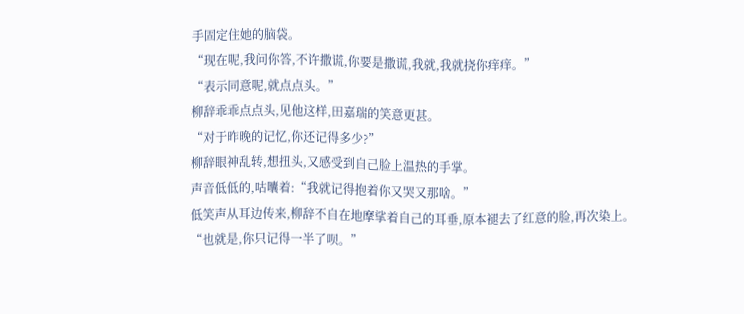手固定住她的脑袋。
“现在呢,我问你答,不许撒谎,你要是撒谎,我就,我就挠你痒痒。”
“表示同意呢,就点点头。”
柳辞乖乖点点头,见他这样,田嘉瑞的笑意更甚。
“对于昨晚的记忆,你还记得多少?”
柳辞眼神乱转,想扭头,又感受到自己脸上温热的手掌。
声音低低的,咕囔着:“我就记得抱着你又哭又那啥。”
低笑声从耳边传来,柳辞不自在地摩挲着自己的耳垂,原本褪去了红意的脸,再次染上。
“也就是,你只记得一半了呗。”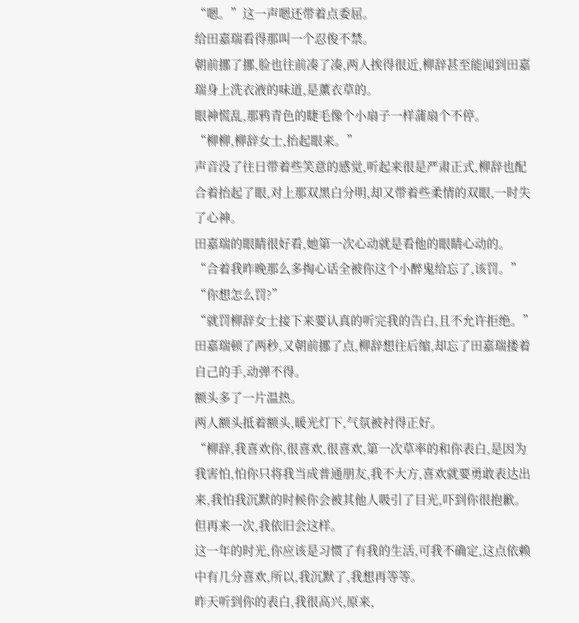“嗯。”这一声嗯还带着点委屈。
给田嘉瑞看得那叫一个忍俊不禁。
朝前挪了挪,脸也往前凑了凑,两人挨得很近,柳辞甚至能闻到田嘉瑞身上洗衣液的味道,是薰衣草的。
眼神慌乱,那鸦青色的睫毛像个小扇子一样蒲扇个不停。
“柳柳,柳辞女士,抬起眼来。”
声音没了往日带着些笑意的感觉,听起来很是严肃正式,柳辞也配合着抬起了眼,对上那双黑白分明,却又带着些柔情的双眼,一时失了心神。
田嘉瑞的眼睛很好看,她第一次心动就是看他的眼睛心动的。
“合着我昨晚那么多掏心话全被你这个小醉鬼给忘了,该罚。”
“你想怎么罚?”
“就罚柳辞女士接下来要认真的听完我的告白,且不允许拒绝。”
田嘉瑞顿了两秒,又朝前挪了点,柳辞想往后缩,却忘了田嘉瑞搂着自己的手,动弹不得。
额头多了一片温热。
两人额头抵着额头,暖光灯下,气氛被衬得正好。
“柳辞,我喜欢你,很喜欢,很喜欢,第一次草率的和你表白,是因为我害怕,怕你只将我当成普通朋友,我不大方,喜欢就要勇敢表达出来,我怕我沉默的时候你会被其他人吸引了目光,吓到你很抱歉。
但再来一次,我依旧会这样。
这一年的时光,你应该是习惯了有我的生活,可我不确定,这点依赖中有几分喜欢,所以,我沉默了,我想再等等。
昨天听到你的表白,我很高兴,原来,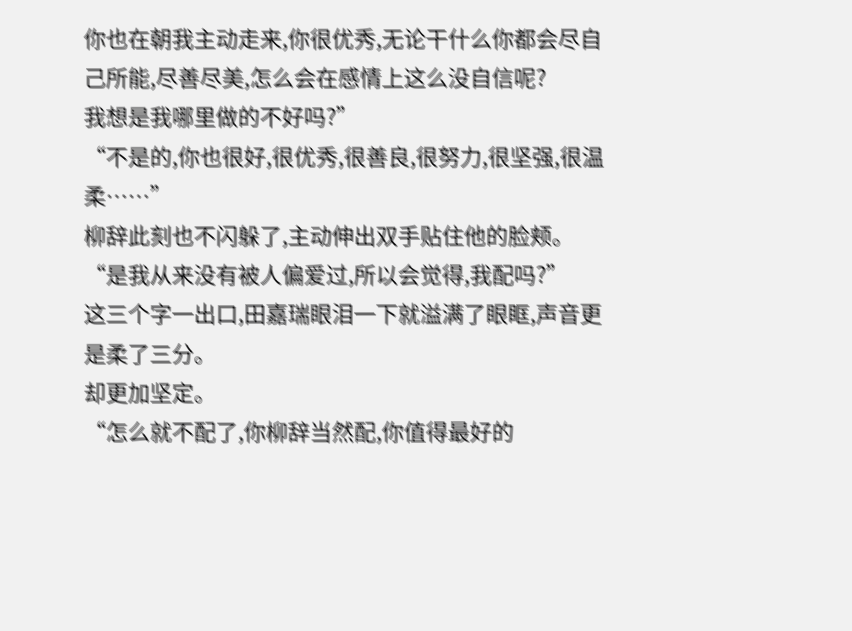你也在朝我主动走来,你很优秀,无论干什么你都会尽自己所能,尽善尽美,怎么会在感情上这么没自信呢?
我想是我哪里做的不好吗?”
“不是的,你也很好,很优秀,很善良,很努力,很坚强,很温柔……”
柳辞此刻也不闪躲了,主动伸出双手贴住他的脸颊。
“是我从来没有被人偏爱过,所以会觉得,我配吗?”
这三个字一出口,田嘉瑞眼泪一下就溢满了眼眶,声音更是柔了三分。
却更加坚定。
“怎么就不配了,你柳辞当然配,你值得最好的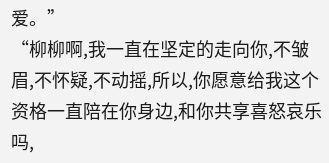爱。”
“柳柳啊,我一直在坚定的走向你,不皱眉,不怀疑,不动摇,所以,你愿意给我这个资格一直陪在你身边,和你共享喜怒哀乐吗,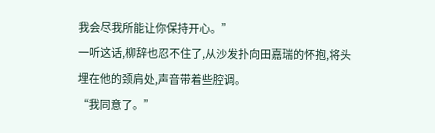我会尽我所能让你保持开心。”
一听这话,柳辞也忍不住了,从沙发扑向田嘉瑞的怀抱,将头埋在他的颈肩处,声音带着些腔调。
“我同意了。”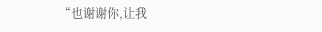“也谢谢你,让我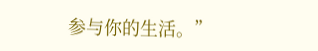参与你的生活。”